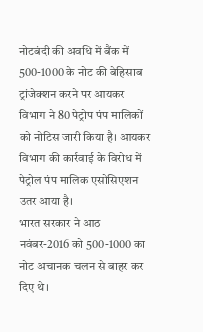नोटबंदी की अवधि में बैंक में 500-1000 के नोट की बेहिसाब ट्रांजेक्शन करने पर आयकर विभाग ने 80 पेट्रोप पंप मालिकों को नोटिस जारी किया है। आयकर विभाग की कार्रवाई के विरोध में पेट्रोल पंप मालिक एसोसिएशन उतर आया है।
भारत सरकार ने आठ नवंबर-2016 को 500-1000 का नोट अचानक चलन से बाहर कर दिए थे।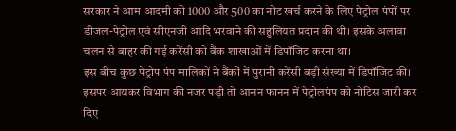सरकार ने आम आदमी को 1000 और 500 का नोट खर्च करने के लिए पेट्रोल पंपों पर डीजल-पेट्रोल एवं सीएनजी आदि भरवाने की सहुलियत प्रदान की थी। इसके अलावा चलन से बाहर की गई करेंसी को बैंक शाखाओं में डिपॉजिट करना था।
इस बीच कुछ पेट्रोप पंप मालिकों ने बैंकों में पुरानी करेंसी बड़ी संख्या में डिपॉजिट की। इसपर आयकर विभाग की नजर पड़ी तो आनन फानन में पेट्रोलपंप को नोटिस जारी कर दिए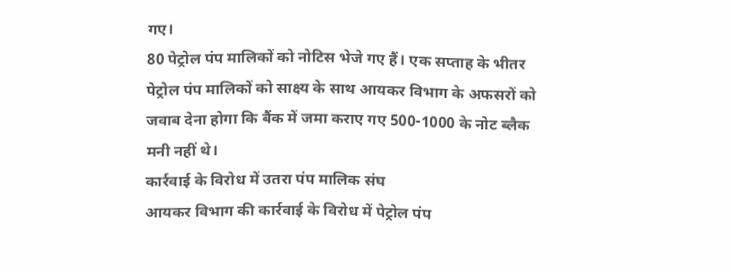गए।
80 पेट्रोल पंप मालिकों को नोटिस भेजे गए हैं। एक सप्ताह के भीतर पेट्रोल पंप मालिकों को साक्ष्य के साथ आयकर विभाग के अफसरों को जवाब देना होगा कि बैंक में जमा कराए गए 500-1000 के नोट ब्लैक मनी नहीं थे।
कार्रवाई के विरोध में उतरा पंप मालिक संघ
आयकर विभाग की कार्रवाई के विरोध में पेट्रोल पंप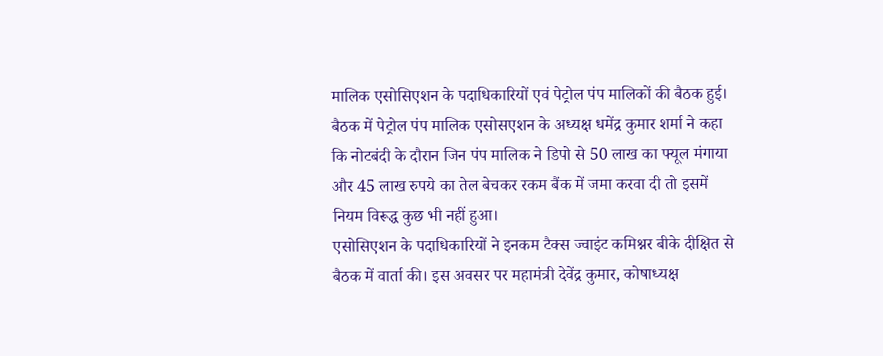मालिक एसोसिएशन के पदाधिकारियों एवं पेट्रोल पंप मालिकों की बैठक हुई। बैठक में पेट्रोल पंप मालिक एसोसएशन के अध्यक्ष धमेंद्र कुमार शर्मा ने कहा कि नोटबंदी के दौरान जिन पंप मालिक ने डिपो से 50 लाख का फ्यूल मंगाया और 45 लाख रुपये का तेल बेचकर रकम बैंक में जमा करवा दी तो इसमें नियम विरूद्ध कुछ भी नहीं हुआ।
एसोसिएशन के पदाधिकारियों ने इनकम टैक्स ज्वाइंट कमिश्नर बीके दीक्षित से बैठक में वार्ता की। इस अवसर पर महामंत्री देवेंद्र कुमार, कोषाध्यक्ष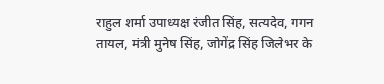राहुल शर्मा उपाध्यक्ष रंजीत सिंह, सत्यदेव, गगन तायल, मंत्री मुनेष सिंह, जोगेंद्र सिंह जिलेभर के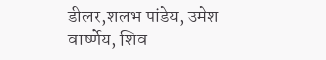डीलर,शलभ पांडेय, उमेश वार्ष्णेय, शिव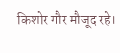किशोर गौर मौजूद रहे।